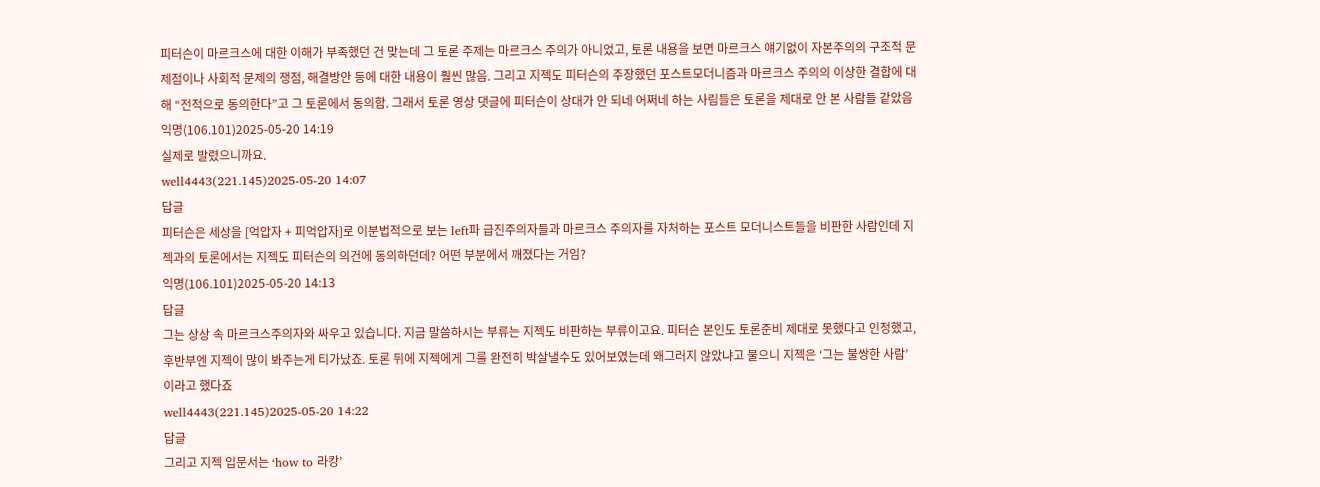피터슨이 마르크스에 대한 이해가 부족했던 건 맞는데 그 토론 주제는 마르크스 주의가 아니었고, 토론 내용을 보면 마르크스 얘기없이 자본주의의 구조적 문제점이나 사회적 문제의 쟁점, 해결방안 등에 대한 내용이 훨씬 많음. 그리고 지젝도 피터슨의 주장했던 포스트모더니즘과 마르크스 주의의 이상한 결합에 대해 “전적으로 동의한다”고 그 토론에서 동의함. 그래서 토론 영상 댓글에 피터슨이 상대가 안 되네 어쩌네 하는 사림들은 토론을 제대로 안 본 사람들 같았음
익명(106.101)2025-05-20 14:19
실제로 발렸으니까요.
well4443(221.145)2025-05-20 14:07
답글
피터슨은 세상을 [억압자 + 피억압자]로 이분법적으로 보는 left파 급진주의자들과 마르크스 주의자를 자처하는 포스트 모더니스트들을 비판한 사람인데 지젝과의 토론에서는 지젝도 피터슨의 의건에 동의하던데? 어떤 부분에서 깨졌다는 거임?
익명(106.101)2025-05-20 14:13
답글
그는 상상 속 마르크스주의자와 싸우고 있습니다. 지금 말씀하시는 부류는 지젝도 비판하는 부류이고요. 피터슨 본인도 토론준비 제대로 못했다고 인정했고, 후반부엔 지젝이 많이 봐주는게 티가났죠. 토론 뒤에 지젝에게 그를 완전히 박살낼수도 있어보였는데 왜그러지 않았냐고 물으니 지젝은 ‘그는 불쌍한 사람’ 이라고 했다죠
well4443(221.145)2025-05-20 14:22
답글
그리고 지젝 입문서는 ‘how to 라캉’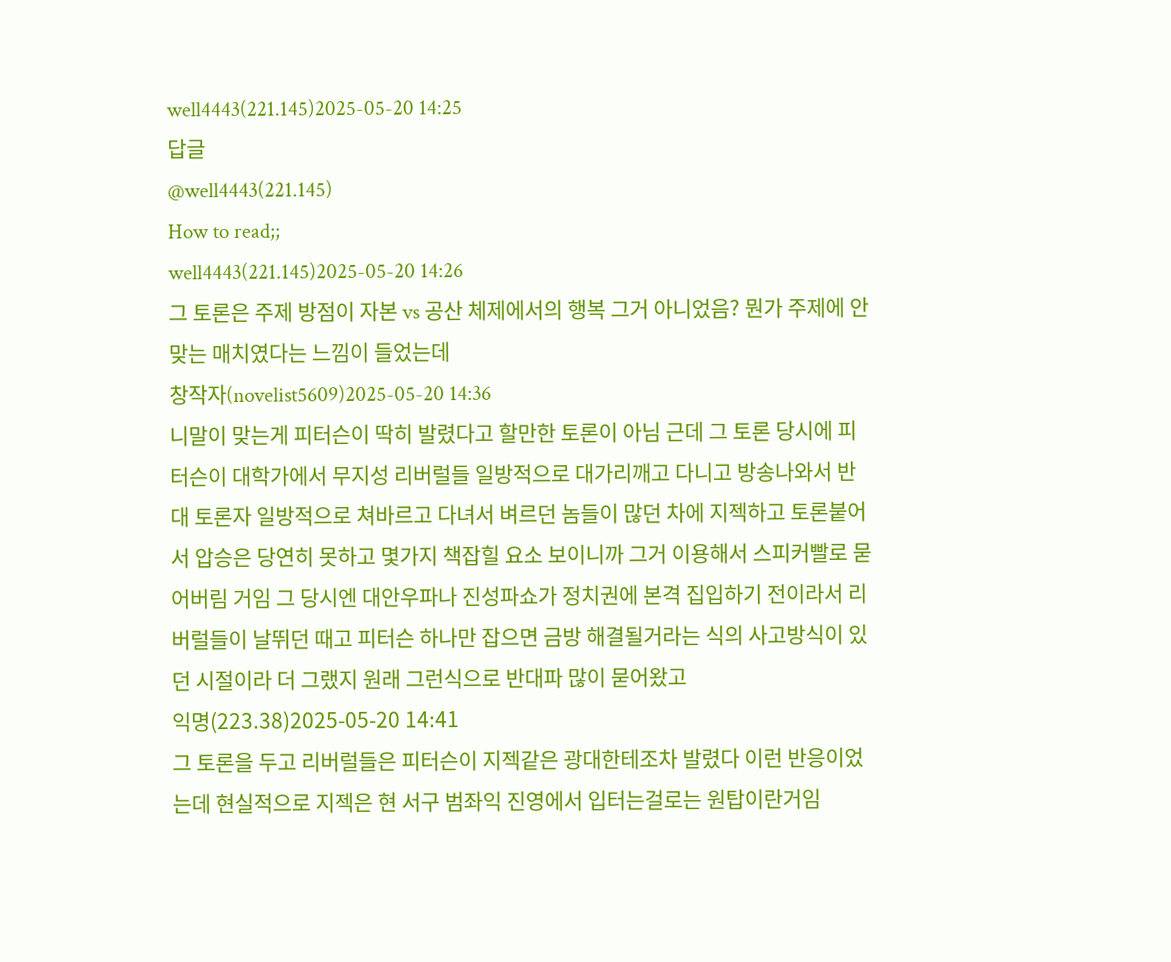well4443(221.145)2025-05-20 14:25
답글
@well4443(221.145)
How to read;;
well4443(221.145)2025-05-20 14:26
그 토론은 주제 방점이 자본 vs 공산 체제에서의 행복 그거 아니었음? 뭔가 주제에 안 맞는 매치였다는 느낌이 들었는데
창작자(novelist5609)2025-05-20 14:36
니말이 맞는게 피터슨이 딱히 발렸다고 할만한 토론이 아님 근데 그 토론 당시에 피터슨이 대학가에서 무지성 리버럴들 일방적으로 대가리깨고 다니고 방송나와서 반대 토론자 일방적으로 쳐바르고 다녀서 벼르던 놈들이 많던 차에 지젝하고 토론붙어서 압승은 당연히 못하고 몇가지 책잡힐 요소 보이니까 그거 이용해서 스피커빨로 묻어버림 거임 그 당시엔 대안우파나 진성파쇼가 정치권에 본격 집입하기 전이라서 리버럴들이 날뛰던 때고 피터슨 하나만 잡으면 금방 해결될거라는 식의 사고방식이 있던 시절이라 더 그랬지 원래 그런식으로 반대파 많이 묻어왔고
익명(223.38)2025-05-20 14:41
그 토론을 두고 리버럴들은 피터슨이 지젝같은 광대한테조차 발렸다 이런 반응이었는데 현실적으로 지젝은 현 서구 범좌익 진영에서 입터는걸로는 원탑이란거임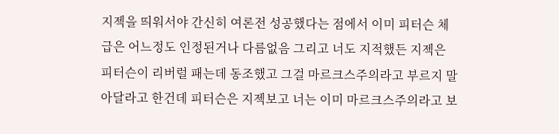지젝을 띄워서야 간신히 여론전 성공했다는 점에서 이미 피터슨 체급은 어느정도 인정된거나 다름없음 그리고 너도 지적했든 지젝은 피터슨이 리버럴 패는데 동조했고 그걸 마르크스주의라고 부르지 말아달라고 한건데 피터슨은 지젝보고 너는 이미 마르크스주의라고 보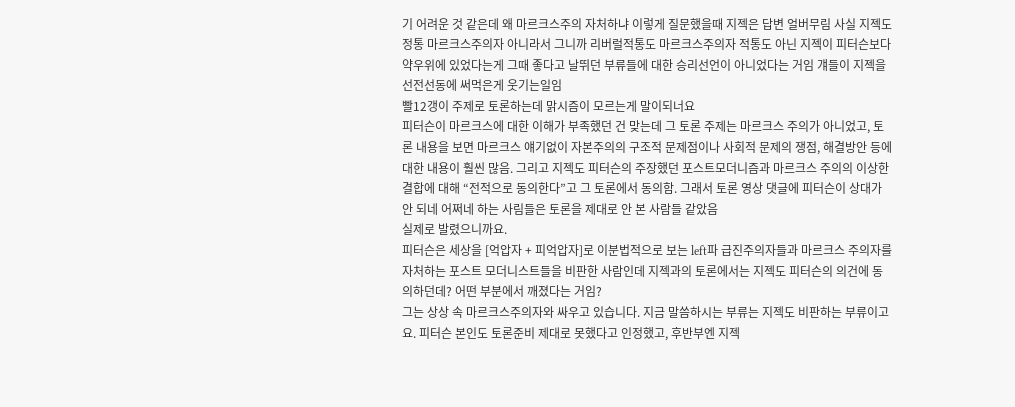기 어려운 것 같은데 왜 마르크스주의 자처하냐 이렇게 질문했을때 지젝은 답변 얼버무림 사실 지젝도 정통 마르크스주의자 아니라서 그니까 리버럴적통도 마르크스주의자 적통도 아닌 지젝이 피터슨보다 약우위에 있었다는게 그때 좋다고 날뛰던 부류들에 대한 승리선언이 아니었다는 거임 걔들이 지젝을 선전선동에 써먹은게 웃기는일임
빨12갱이 주제로 토론하는데 맑시즘이 모르는게 말이되너요
피터슨이 마르크스에 대한 이해가 부족했던 건 맞는데 그 토론 주제는 마르크스 주의가 아니었고, 토론 내용을 보면 마르크스 얘기없이 자본주의의 구조적 문제점이나 사회적 문제의 쟁점, 해결방안 등에 대한 내용이 훨씬 많음. 그리고 지젝도 피터슨의 주장했던 포스트모더니즘과 마르크스 주의의 이상한 결합에 대해 “전적으로 동의한다”고 그 토론에서 동의함. 그래서 토론 영상 댓글에 피터슨이 상대가 안 되네 어쩌네 하는 사림들은 토론을 제대로 안 본 사람들 같았음
실제로 발렸으니까요.
피터슨은 세상을 [억압자 + 피억압자]로 이분법적으로 보는 left파 급진주의자들과 마르크스 주의자를 자처하는 포스트 모더니스트들을 비판한 사람인데 지젝과의 토론에서는 지젝도 피터슨의 의건에 동의하던데? 어떤 부분에서 깨졌다는 거임?
그는 상상 속 마르크스주의자와 싸우고 있습니다. 지금 말씀하시는 부류는 지젝도 비판하는 부류이고요. 피터슨 본인도 토론준비 제대로 못했다고 인정했고, 후반부엔 지젝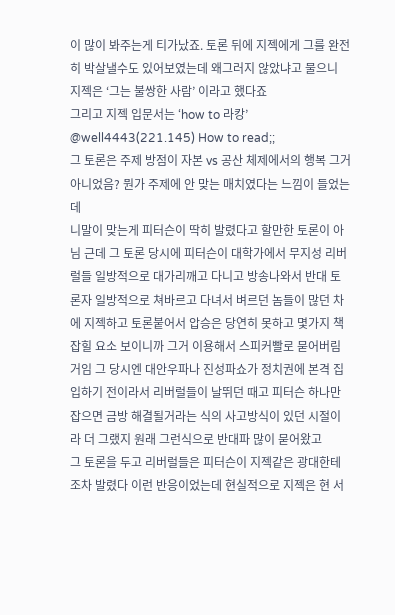이 많이 봐주는게 티가났죠. 토론 뒤에 지젝에게 그를 완전히 박살낼수도 있어보였는데 왜그러지 않았냐고 물으니 지젝은 ‘그는 불쌍한 사람’ 이라고 했다죠
그리고 지젝 입문서는 ‘how to 라캉’
@well4443(221.145) How to read;;
그 토론은 주제 방점이 자본 vs 공산 체제에서의 행복 그거 아니었음? 뭔가 주제에 안 맞는 매치였다는 느낌이 들었는데
니말이 맞는게 피터슨이 딱히 발렸다고 할만한 토론이 아님 근데 그 토론 당시에 피터슨이 대학가에서 무지성 리버럴들 일방적으로 대가리깨고 다니고 방송나와서 반대 토론자 일방적으로 쳐바르고 다녀서 벼르던 놈들이 많던 차에 지젝하고 토론붙어서 압승은 당연히 못하고 몇가지 책잡힐 요소 보이니까 그거 이용해서 스피커빨로 묻어버림 거임 그 당시엔 대안우파나 진성파쇼가 정치권에 본격 집입하기 전이라서 리버럴들이 날뛰던 때고 피터슨 하나만 잡으면 금방 해결될거라는 식의 사고방식이 있던 시절이라 더 그랬지 원래 그런식으로 반대파 많이 묻어왔고
그 토론을 두고 리버럴들은 피터슨이 지젝같은 광대한테조차 발렸다 이런 반응이었는데 현실적으로 지젝은 현 서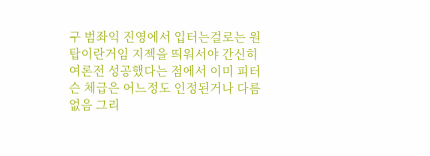구 범좌익 진영에서 입터는걸로는 원탑이란거임 지젝을 띄워서야 간신히 여론전 성공했다는 점에서 이미 피터슨 체급은 어느정도 인정된거나 다름없음 그리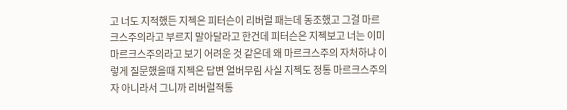고 너도 지적했든 지젝은 피터슨이 리버럴 패는데 동조했고 그걸 마르크스주의라고 부르지 말아달라고 한건데 피터슨은 지젝보고 너는 이미 마르크스주의라고 보기 어려운 것 같은데 왜 마르크스주의 자처하냐 이렇게 질문했을때 지젝은 답변 얼버무림 사실 지젝도 정통 마르크스주의자 아니라서 그니까 리버럴적통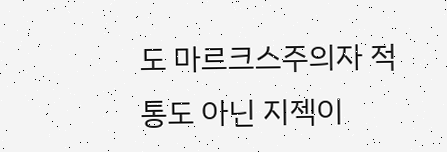도 마르크스주의자 적통도 아닌 지젝이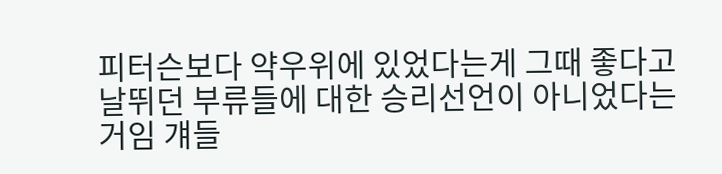피터슨보다 약우위에 있었다는게 그때 좋다고 날뛰던 부류들에 대한 승리선언이 아니었다는 거임 걔들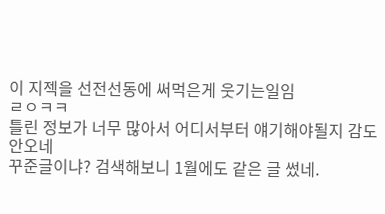이 지젝을 선전선동에 써먹은게 웃기는일임
ㄹㅇㅋㅋ
틀린 정보가 너무 많아서 어디서부터 얘기해야될지 감도 안오네
꾸준글이냐? 검색해보니 1월에도 같은 글 썼네.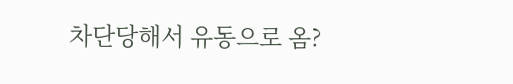차단당해서 유동으로 옴?